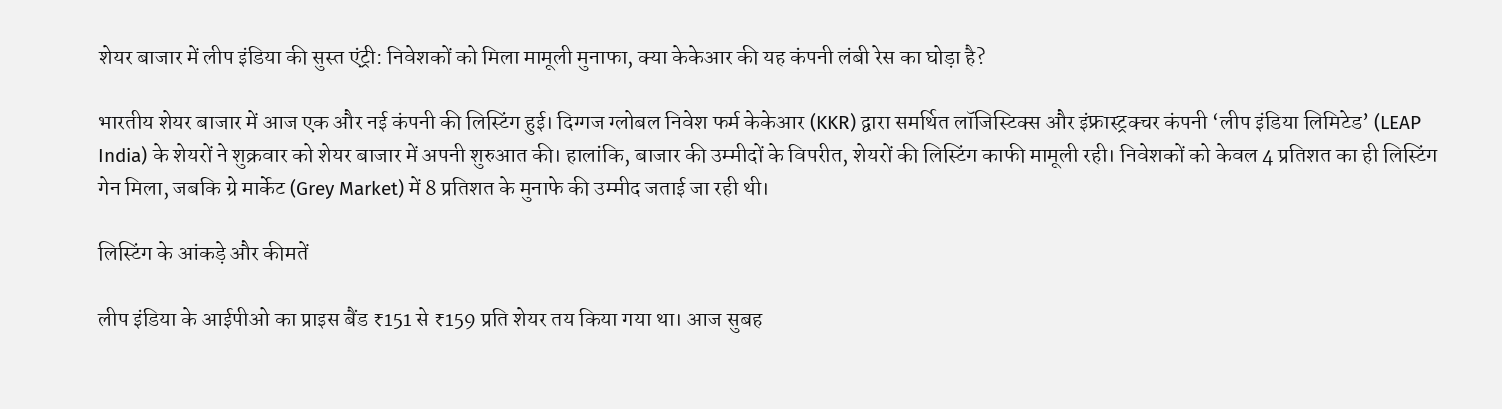शेयर बाजार में लीप इंडिया की सुस्त एंट्री: निवेशकों को मिला मामूली मुनाफा, क्या केकेआर की यह कंपनी लंबी रेस का घोड़ा है?

भारतीय शेयर बाजार में आज एक और नई कंपनी की लिस्टिंग हुई। दिग्गज ग्लोबल निवेश फर्म केकेआर (KKR) द्वारा समर्थित लॉजिस्टिक्स और इंफ्रास्ट्रक्चर कंपनी ‘लीप इंडिया लिमिटेड’ (LEAP India) के शेयरों ने शुक्रवार को शेयर बाजार में अपनी शुरुआत की। हालांकि, बाजार की उम्मीदों के विपरीत, शेयरों की लिस्टिंग काफी मामूली रही। निवेशकों को केवल 4 प्रतिशत का ही लिस्टिंग गेन मिला, जबकि ग्रे मार्केट (Grey Market) में 8 प्रतिशत के मुनाफे की उम्मीद जताई जा रही थी।

लिस्टिंग के आंकड़े और कीमतें

लीप इंडिया के आईपीओ का प्राइस बैंड ₹151 से ₹159 प्रति शेयर तय किया गया था। आज सुबह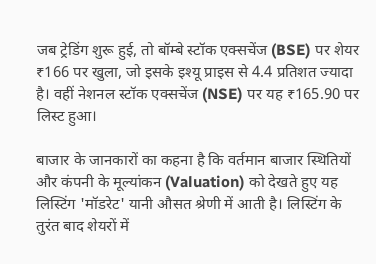जब ट्रेडिंग शुरू हुई, तो बॉम्बे स्टॉक एक्सचेंज (BSE) पर शेयर ₹166 पर खुला, जो इसके इश्यू प्राइस से 4.4 प्रतिशत ज्यादा है। वहीं नेशनल स्टॉक एक्सचेंज (NSE) पर यह ₹165.90 पर लिस्ट हुआ।

बाजार के जानकारों का कहना है कि वर्तमान बाजार स्थितियों और कंपनी के मूल्यांकन (Valuation) को देखते हुए यह लिस्टिंग 'मॉडरेट' यानी औसत श्रेणी में आती है। लिस्टिंग के तुरंत बाद शेयरों में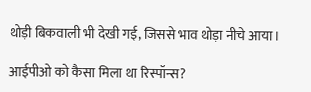थोड़ी बिकवाली भी देखी गई, जिससे भाव थोड़ा नीचे आया।

आईपीओ को कैसा मिला था रिस्पॉन्स?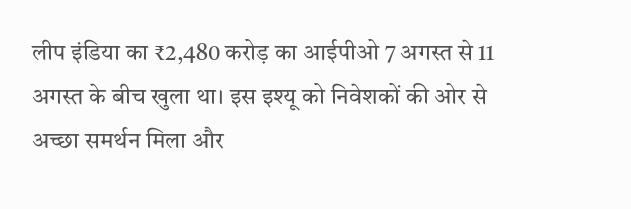लीप इंडिया का ₹2,480 करोड़ का आईपीओ 7 अगस्त से 11 अगस्त के बीच खुला था। इस इश्यू को निवेशकों की ओर से अच्छा समर्थन मिला और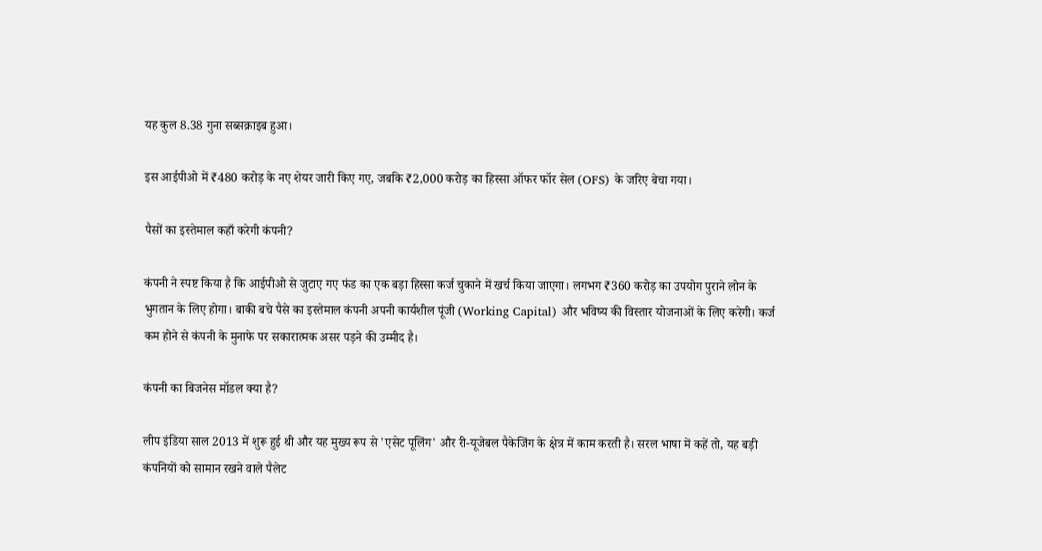यह कुल 8.38 गुना सब्सक्राइब हुआ।

इस आईपीओ में ₹480 करोड़ के नए शेयर जारी किए गए, जबकि ₹2,000 करोड़ का हिस्सा ऑफर फॉर सेल (OFS) के जरिए बेचा गया।

पैसों का इस्तेमाल कहाँ करेगी कंपनी?

कंपनी ने स्पष्ट किया है कि आईपीओ से जुटाए गए फंड का एक बड़ा हिस्सा कर्ज चुकाने में खर्च किया जाएगा। लगभग ₹360 करोड़ का उपयोग पुराने लोन के भुगतान के लिए होगा। बाकी बचे पैसे का इस्तेमाल कंपनी अपनी कार्यशील पूंजी (Working Capital) और भविष्य की विस्तार योजनाओं के लिए करेगी। कर्ज कम होने से कंपनी के मुनाफे पर सकारात्मक असर पड़ने की उम्मीद है।

कंपनी का बिजनेस मॉडल क्या है?

लीप इंडिया साल 2013 में शुरू हुई थी और यह मुख्य रूप से 'एसेट पूलिंग' और री-यूजेबल पैकेजिंग के क्षेत्र में काम करती है। सरल भाषा में कहें तो, यह बड़ी कंपनियों को सामान रखने वाले पैलेट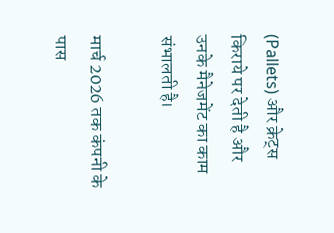(Pallets) और क्रेट्स किराये पर देती है और उनके मैनेजमेंट का काम संभालती है।

मार्च 2026 तक कंपनी के पास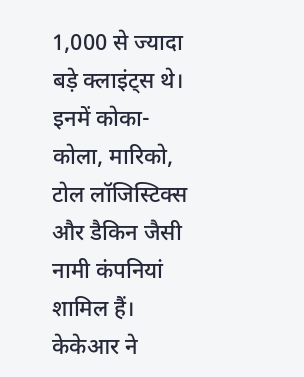1,000 से ज्यादा बड़े क्लाइंट्स थे। इनमें कोका-कोला, मारिको, टोल लॉजिस्टिक्स और डैकिन जैसी नामी कंपनियां शामिल हैं। केकेआर ने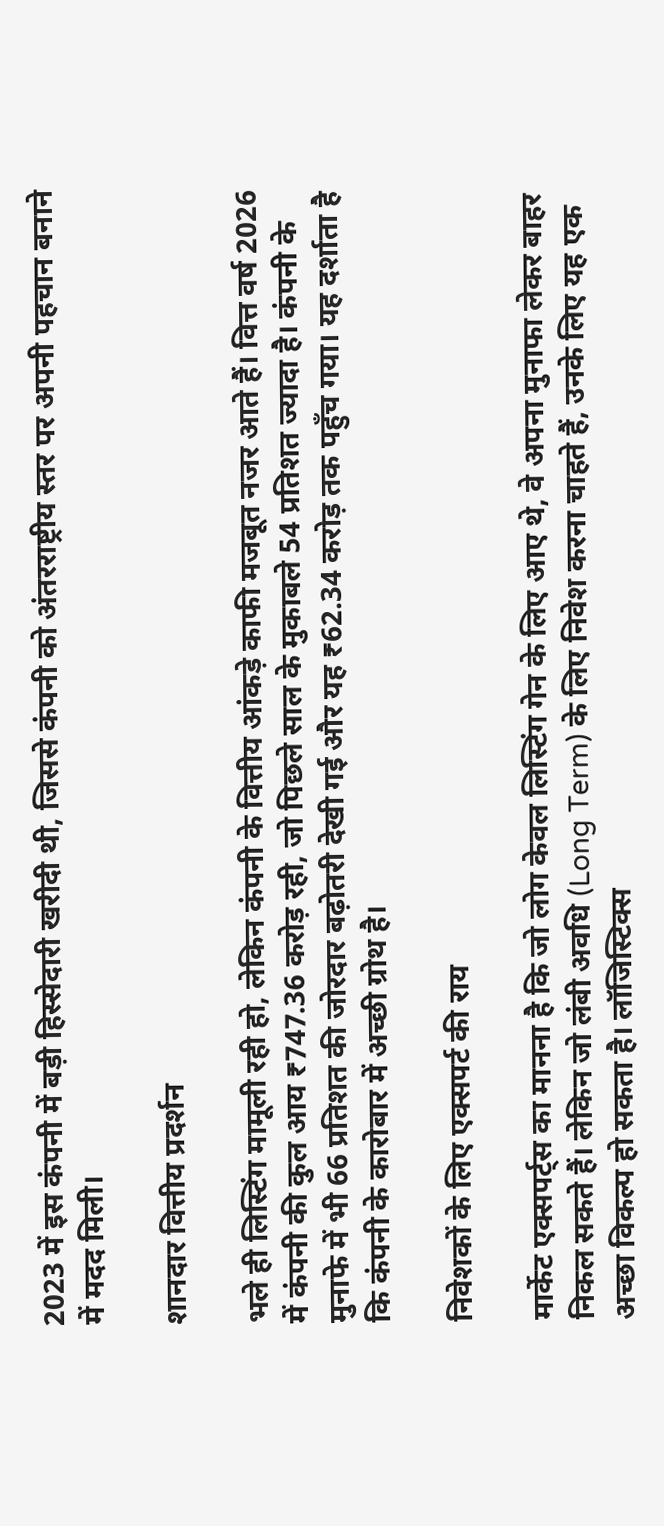2023 में इस कंपनी में बड़ी हिस्सेदारी खरीदी थी, जिससे कंपनी को अंतरराष्ट्रीय स्तर पर अपनी पहचान बनाने में मदद मिली।

शानदार वित्तीय प्रदर्शन

भले ही लिस्टिंग मामूली रही हो, लेकिन कंपनी के वित्तीय आंकड़े काफी मजबूत नजर आते हैं। वित्त वर्ष 2026 में कंपनी की कुल आय ₹747.36 करोड़ रही, जो पिछले साल के मुकाबले 54 प्रतिशत ज्यादा है। कंपनी के मुनाफे में भी 66 प्रतिशत की जोरदार बढ़ोतरी देखी गई और यह ₹62.34 करोड़ तक पहुँच गया। यह दर्शाता है कि कंपनी के कारोबार में अच्छी ग्रोथ है।

निवेशकों के लिए एक्सपर्ट की राय

मार्केट एक्सपर्ट्स का मानना है कि जो लोग केवल लिस्टिंग गेन के लिए आए थे, वे अपना मुनाफा लेकर बाहर निकल सकते हैं। लेकिन जो लंबी अवधि (Long Term) के लिए निवेश करना चाहते हैं, उनके लिए यह एक अच्छा विकल्प हो सकता है। लॉजिस्टिक्स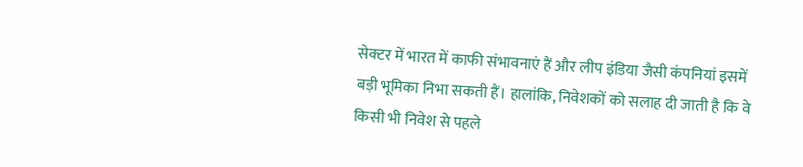सेक्टर में भारत में काफी संभावनाएं हैं और लीप इंडिया जैसी कंपनियां इसमें बड़ी भूमिका निभा सकती हैं। हालांकि, निवेशकों को सलाह दी जाती है कि वे किसी भी निवेश से पहले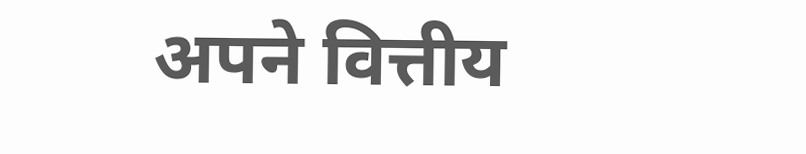अपने वित्तीय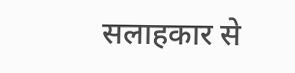सलाहकार से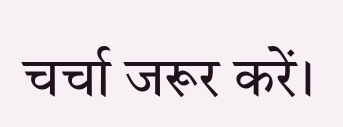चर्चा जरूर करें।